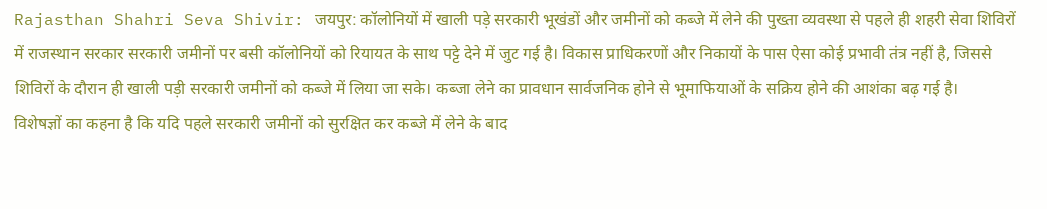Rajasthan Shahri Seva Shivir: जयपुर: कॉलोनियों में खाली पड़े सरकारी भूखंडों और जमीनों को कब्जे में लेने की पुख्ता व्यवस्था से पहले ही शहरी सेवा शिविरों में राजस्थान सरकार सरकारी जमीनों पर बसी कॉलोनियों को रियायत के साथ पट्टे देने में जुट गई है। विकास प्राधिकरणों और निकायों के पास ऐसा कोई प्रभावी तंत्र नहीं है, जिससे शिविरों के दौरान ही खाली पड़ी सरकारी जमीनों को कब्जे में लिया जा सके। कब्जा लेने का प्रावधान सार्वजनिक होने से भूमाफियाओं के सक्रिय होने की आशंका बढ़ गई है।
विशेषज्ञों का कहना है कि यदि पहले सरकारी जमीनों को सुरक्षित कर कब्जे में लेने के बाद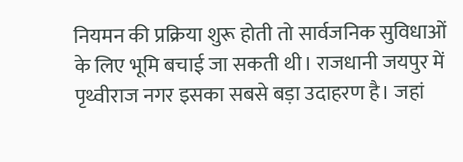नियमन की प्रक्रिया शुरू होती तो सार्वजनिक सुविधाओं के लिए भूमि बचाई जा सकती थी। राजधानी जयपुर में पृथ्वीराज नगर इसका सबसे बड़ा उदाहरण है। जहां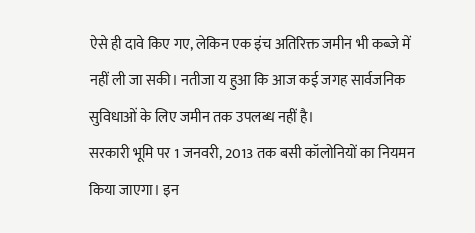ऐसे ही दावे किए गए, लेकिन एक इंच अतिरिक्त जमीन भी कब्जे में नहीं ली जा सकी। नतीजा य हुआ कि आज कई जगह सार्वजनिक सुविधाओं के लिए जमीन तक उपलब्ध नहीं है।
सरकारी भूमि पर 1 जनवरी, 2013 तक बसी कॉलोनियों का नियमन किया जाएगा। इन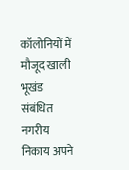कॉलोनियों में मौजूद खाली भूखंड संबंधित नगरीय निकाय अपने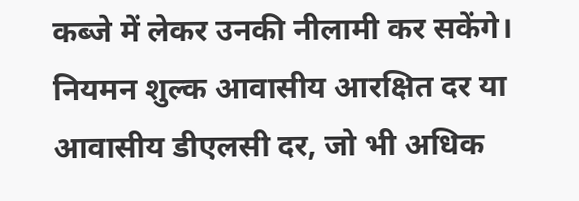कब्जे में लेकर उनकी नीलामी कर सकेंगे। नियमन शुल्क आवासीय आरक्षित दर या आवासीय डीएलसी दर, जो भी अधिक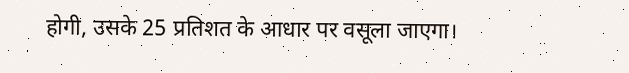होगी, उसके 25 प्रतिशत के आधार पर वसूला जाएगा।